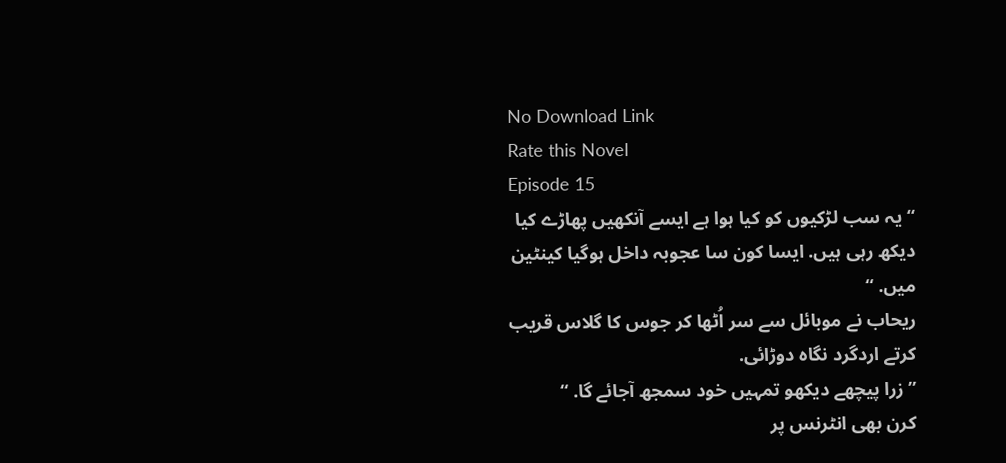No Download Link
Rate this Novel
Episode 15
“یہ سب لڑکیوں کو کیا ہوا ہے ایسے آنکھیں پھاڑے کیا دیکھ رہی ہیں. ایسا کون سا عجوبہ داخل ہوگیا کینٹین میں. “
ریحاب نے موبائل سے سر اُٹھا کر جوس کا گلاس قریب کرتے اردگرد نگاہ دوڑائی.
” زرا پیچھے دیکھو تمہیں خود سمجھ آجائے گا. “
کرن بھی انٹرنس پر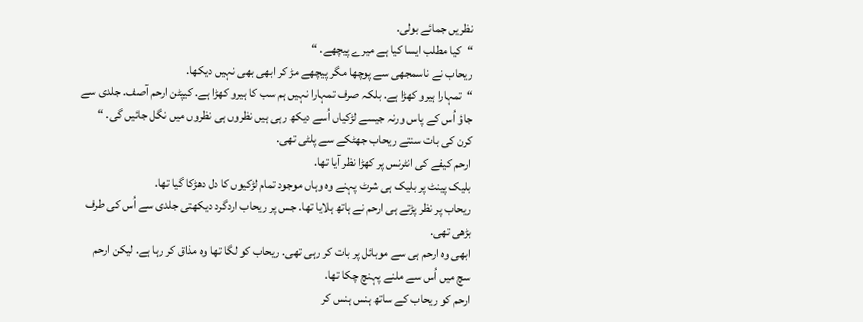نظریں جمائے بولی.
“کیا مطلب ایسا کیا ہے میرے پیچھے. “
ریحاب نے ناسمجھی سے پوچھا مگر پیچھے مڑ کر ابھی بھی نہیں دیکھا.
“تمہارا ہیرو کھڑا ہے. بلکہ صرف تمہارا نہیں ہم سب کا ہیرو کھڑا ہے. کیپٹن ارحم آصف. جلدی سے جاؤ اُس کے پاس ورنہ جیسے لڑکیاں اُسے دیکھ رہی ہیں نظروں ہی نظروں میں نگل جائیں گی. “
کرن کی بات سنتے ریحاب جھٹکے سے پلٹی تھی.
ارحم کیفے کی انٹرنس پر کھڑا نظر آیا تھا.
بلیک پینٹ پر بلیک ہی شرٹ پہنے وہ وہاں موجود تمام لڑکیوں کا دل دھڑکا گیا تھا.
ریحاب پر نظر پڑتے ہی ارحم نے ہاتھ ہلایا تھا. جس پر ریحاب اردگرد دیکھتی جلدی سے اُس کی طرف بڑھی تھی.
ابھی وہ ارحم ہی سے موبائل پر بات کر رہی تھی. ریحاب کو لگا تھا وہ مذاق کر رہا ہے. لیکن ارحم سچ میں اُس سے ملنے پہنچ چکا تھا.
ارحم کو ریحاب کے ساتھ ہنس ہنس کر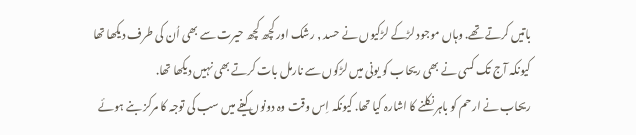باتیں کرتے تھے. وہاں موجود لڑکے لڑکیوں نے حسد , رشک اور کچھ کچھ حیرت سے بھی اُن کی طرف دیکھا تھا کیونکہ آج تک کسی نے بھی ریحاب کو یونی میں لڑکوں سے نارمل بات کرتے بھی نہیں دیکھا تھا.
ریحاب نے ارحم کو باہر نکلنے کا اشارہ کیا تھا. کیونکہ اِس وقت وہ دونوں کیفے میں سب کی توجہ کا مرکز بنے ہوئے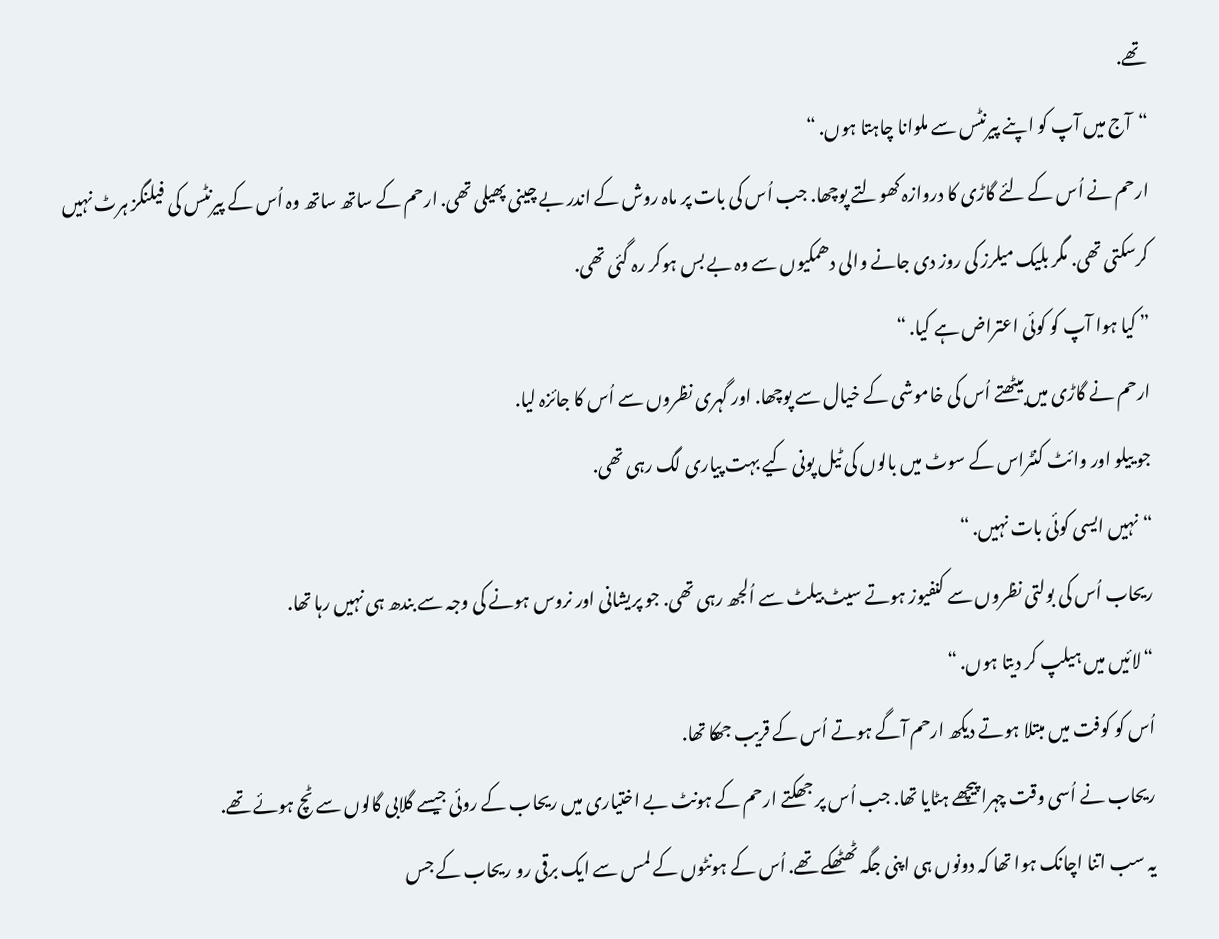تھے.
“آج میں آپ کو اپنے پیرنٹس سے ملوانا چاہتا ہوں. “
ارحم نے اُس کے لئے گاڑی کا دروازہ کھولتے پوچھا. جب اُس کی بات پر ماہ روش کے اندر بے چینی پھیلی تھی. ارحم کے ساتھ ساتھ وہ اُس کے پیرنٹس کی فیلنگز ہرٹ نہیں کرسکتی تھی. مگر بلیک میلرز کی روز دی جانے والی دھمکیوں سے وہ بے بس ہوکر رہ گئی تھی.
” کیا ہوا آپ کو کوئی اعتراض ہے کیا. “
ارحم نے گاڑی میں بیٹھتے اُس کی خاموشی کے خیال سے پوچھا. اور گہری نظروں سے اُس کا جائزہ لیا.
جو ییلو اور وائٹ کنٹراس کے سوٹ میں بالوں کی ٹیل پونی کیے بہت پیاری لگ رہی تھی.
“نہیں ایسی کوئی بات نہیں. “
ریحاب اُس کی بولتی نظروں سے کنفیوز ہوتے سیٹ بیلٹ سے اُلجھ رہی تھی. جو پریشانی اور نروس ہونے کی وجہ سے بندھ ہی نہیں رہا تھا.
“لائیں میں ہیلپ کر دیتا ہوں. “
اُس کو کوفت میں مبتلا ہوتے دیکھ ارحم آگے ہوتے اُس کے قریب جھکا تھا.
ریحاب نے اُسی وقت چہرا پیچھے ہٹایا تھا. جب اُس پر جھکتے ارحم کے ہونٹ بے اختیاری میں ریحاب کے روئی جیسے گلابی گالوں سے ٹچ ہوئے تھے.
یہ سب اتنا اچانک ہوا تھا کہ دونوں ہی اپنی جگہ ٹھٹھکے تھے. اُس کے ہونٹوں کے لمس سے ایک برقی رو ریحاب کے جس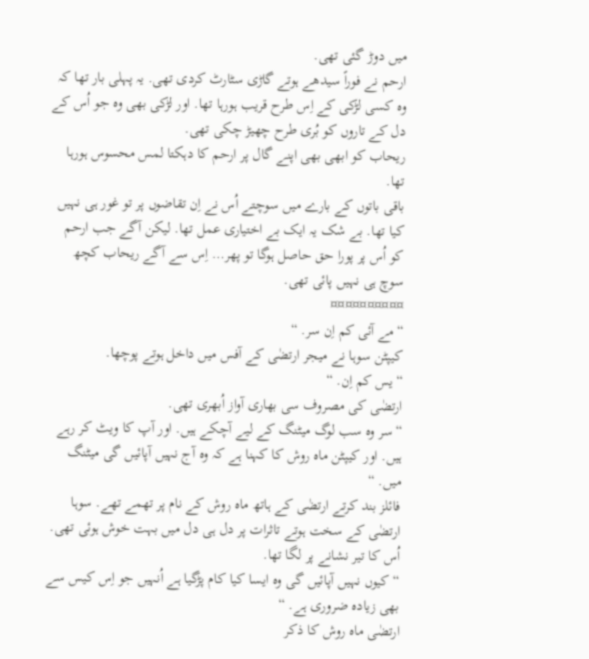میں دوڑ گئی تھی.
ارحم نے فوراً سیدھے ہوتے گاڑی سٹارٹ کردی تھی. یہ پہلی بار تھا کہ وہ کسی لڑکی کے اِس طرح قریب ہورہا تھا. اور لڑکی بھی وہ جو اُس کے دل کے تاروں کو بُری طرح چھیڑ چکی تھی.
ریحاب کو ابھی بھی اپنے گال پر ارحم کا دہکتا لمس محسوس ہورہا تھا.
باقی باتوں کے بارے میں سوچتے اُس نے اِن تقاضوں پر تو غور ہی نہیں کیا تھا. بے شک یہ ایک بے اختیاری عمل تھا. لیکن آگے جب ارحم کو اُس پر پورا حق حاصل ہوگا تو پھر… اِس سے آگے ریحاب کچھ سوچ ہی نہیں پائی تھی.
¤¤¤¤¤¤¤¤¤¤
“مے آئی کم اِن سر. “
کیپٹن سوہا نے میجر ارتضٰی کے آفس میں داخل ہوتے پوچھا.
“یس کم اِن. “
ارتضٰی کی مصروف سی بھاری آواز اُبھری تھی.
“سر وہ سب لوگ میٹنگ کے لیے آچکے ہیں. اور آپ کا ویٹ کر رہے ہیں. اور کیپٹن ماہ روش کا کہنا ہے کہ وہ آج نہیں آپائیں گی میٹنگ میں. “
فائلز بند کرتے ارتضٰی کے ہاتھ ماہ روش کے نام پر تھمے تھے. سوہا ارتضٰی کے سخت ہوتے تاثرات پر دل ہی دل میں بہت خوش ہوئی تھی. اُس کا تیر نشانے پر لگا تھا.
“کیوں نہیں آپائیں گی وہ ایسا کیا کام پڑگیا ہے اُنہیں جو اِس کیس سے بھی زیادہ ضروری ہے. “
ارتضٰی ماہ روش کا ذکر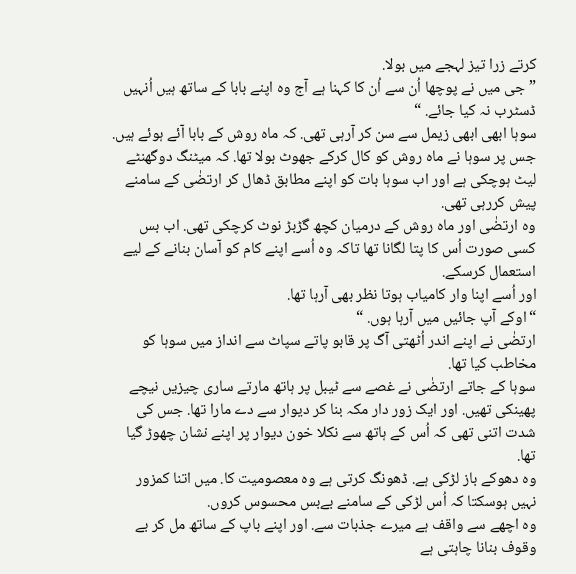کرتے زرا تیز لہجے میں بولا.
” جی میں نے پوچھا اُن سے اُن کا کہنا ہے آج وہ اپنے بابا کے ساتھ ہیں اُنہیں ڈسٹرب نہ کیا جائے. “
سوہا ابھی ابھی زیمل سے سن کر آرہی تھی. کہ ماہ روش کے بابا آئے ہوئے ہیں.
جس پر سوہا نے ماہ روش کو کال کرکے جھوٹ بولا تھا. کہ میٹنگ دوگھنٹے لیٹ ہوچکی ہے اور اب سوہا بات کو اپنے مطابق ڈھال کر ارتضٰی کے سامنے پیش کررہی تھی.
وہ ارتضٰی اور ماہ روش کے درمیان کچھ گڑبڑ نوٹ کرچکی تھی. اب بس کسی صورت اُس کا پتا لگانا تھا تاکہ وہ اُسے اپنے کام کو آسان بنانے کے لیے استعمال کرسکے.
اور اُسے اپنا وار کامیاب ہوتا نظر بھی آرہا تھا.
“اوکے آپ جائیں میں آرہا ہوں. “
ارتضٰی نے اپنے اندر اُٹھتی آگ پر قابو پاتے سپاٹ سے انداز میں سوہا کو مخاطب کیا تھا.
سوہا کے جاتے ارتضٰی نے غصے سے ٹیبل پر ہاتھ مارتے ساری چیزیں نیچے پھینکی تھیں. اور ایک زور دار مکہ بنا کر دیوار سے دے مارا تھا. جس کی شدت اتنی تھی کہ اُس کے ہاتھ سے نکلا خون دیوار پر اپنے نشان چھوڑ گیا تھا.
وہ دھوکے باز لڑکی ہے. ڈھونگ کرتی ہے وہ معصومیت کا. میں اتنا کمزور نہیں ہوسکتا کہ اُس لڑکی کے سامنے بےبس محسوس کروں.
وہ اچھے سے واقف ہے میرے جذبات سے. اور اپنے باپ کے ساتھ مل کر بے وقوف بنانا چاہتی ہے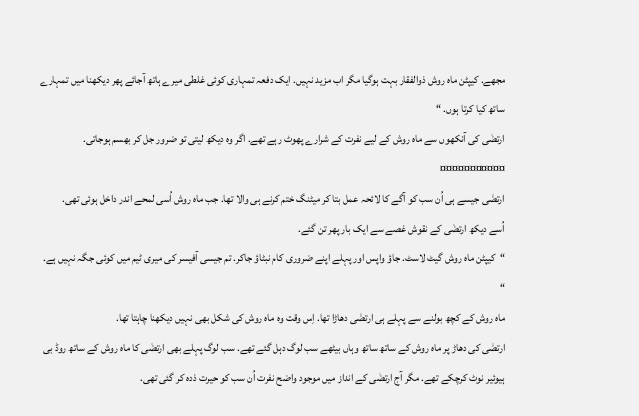مجھے. کیپٹن ماہ روش ذوالفقار بہت ہوگیا مگر اب مزید نہیں. ایک دفعہ تمہاری کوئی غلطی میرے ہاتھ آجائے پھر دیکھنا میں تمہارے ساتھ کیا کرتا ہوں. “
ارتضٰی کی آنکھوں سے ماہ روش کے لیے نفرت کے شرارے پھوٹ رہے تھے. اگر وہ دیکھ لیتی تو ضرور جل کر بھسم ہوجاتی.
¤¤¤¤¤¤¤¤¤¤¤
ارتضٰی جیسے ہی اُن سب کو آگے کا لائحہ عمل بتا کر میٹنگ ختم کرنے ہی والا تھا. جب ماہ روش اُسی لمحے اندر داخل ہوئی تھی.
اُسے دیکھ ارتضٰی کے نقوش غصے سے ایک بار پھر تن گئے.
“کیپٹن ماہ روش گیٹ لاسٹ. جاؤ واپس اور پہلے اپنے ضروری کام نبٹاؤ جاکر. تم جیسی آفیسر کی میری ٹیم میں کوئی جگہ نہیں ہے. “
ماہ روش کے کچھ بولنے سے پہلے ہی ارتضٰی دھاڑا تھا. اِس وقت وہ ماہ روش کی شکل بھی نہیں دیکھنا چاہتا تھا.
ارتضٰی کی دھاڑ پر ماہ روش کے ساتھ ساتھ وہاں بیٹھے سب لوگ دہل گئے تھے. سب لوگ پہلے بھی ارتضٰی کا ماہ روش کے ساتھ روڈ بی ہیوئیر نوٹ کرچکے تھے. مگر آج ارتضٰی کے انداز میں موجود واضح نفرت اُن سب کو حیرت ذدہ کر گئی تھی.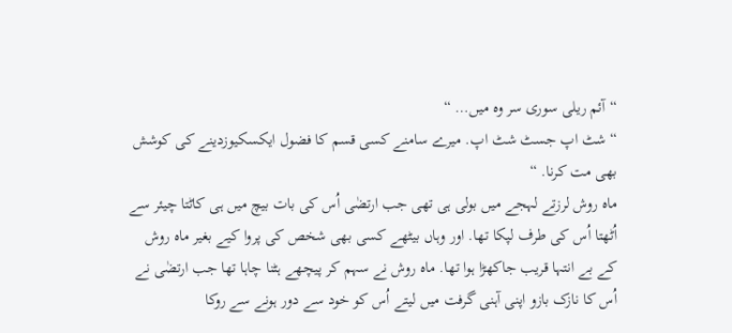“آئم ریلی سوری سر وہ میں… “
“شٹ اپ جسٹ شٹ اپ. میرے سامنے کسی قسم کا فضول ایکسکیوزدینے کی کوشش بھی مت کرنا. “
ماہ روش لرزتے لہجے میں بولی ہی تھی جب ارتضٰی اُس کی بات بیچ میں ہی کاٹتا چیئر سے اُٹھتا اُس کی طرف لپکا تھا. اور وہاں بیٹھے کسی بھی شخص کی پروا کیے بغیر ماہ روش کے بے انتہا قریب جاکھڑا ہوا تھا. ماہ روش نے سہم کر پیچھے ہٹنا چاہا تھا جب ارتضٰی نے اُس کا نازک بازو اپنی آہنی گرفت میں لیتے اُس کو خود سے دور ہونے سے روکا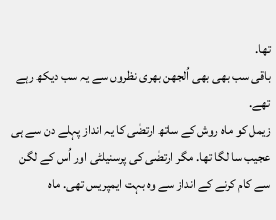تھا.
باقی سب بھی بھی اُلجھن بھری نظروں سے یہ سب دیکھ رہے تھے.
زیمل کو ماہ روش کے ساتھ ارتضٰی کا یہ انداز پہلے دن سے ہی عجیب سا لگا تھا. مگر ارتضٰی کی پرسنیلٹی اور اُس کے لگن سے کام کرنے کے انداز سے وہ بہت ایمپریس تھی. ماہ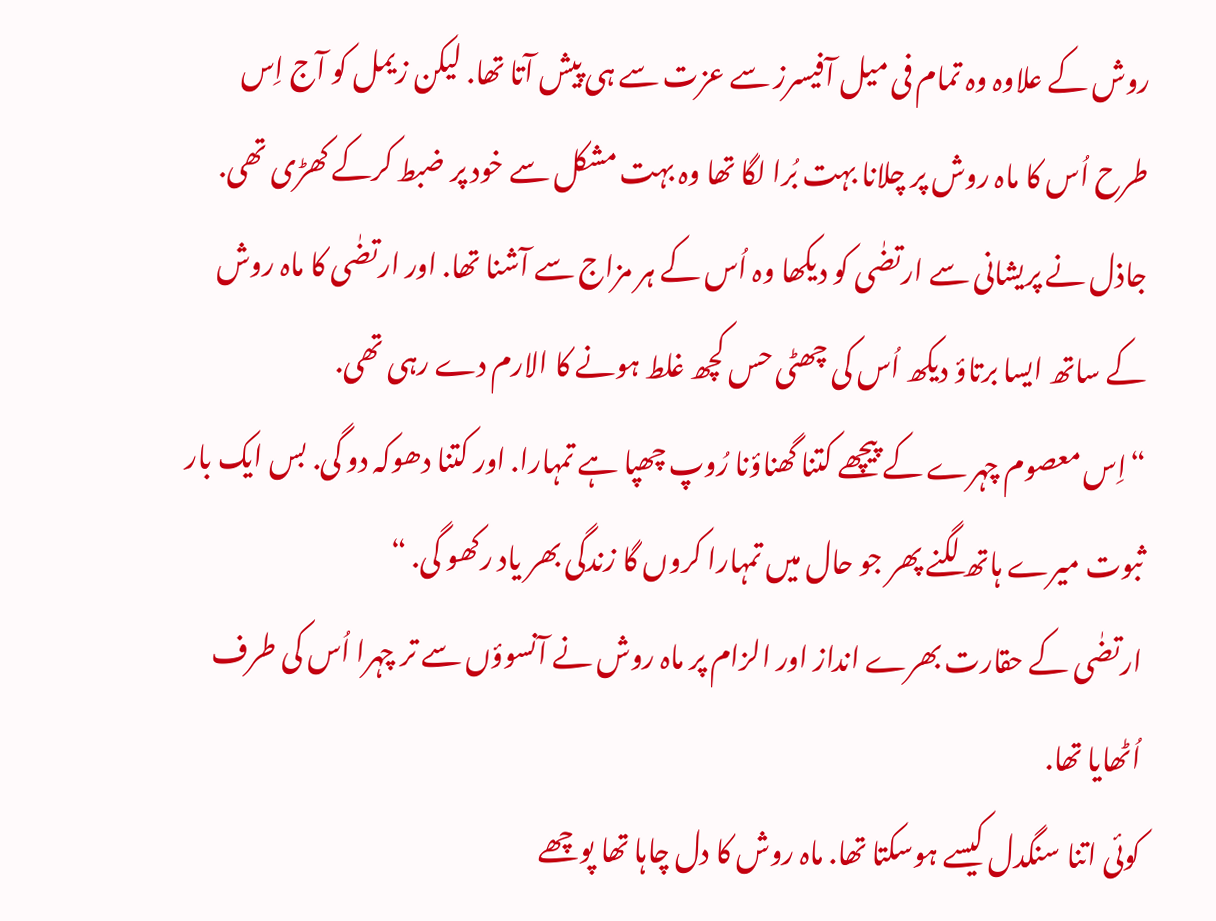روش کے علاوہ وہ تمام فی میل آفیسرز سے عزت سے ہی پیش آتا تھا. لیکن زیمل کو آج اِس طرح اُس کا ماہ روش پر چلانا بہت بُرا لگا تھا وہ بہت مشکل سے خود پر ضبط کرکے کھڑی تھی.
جاذل نے پریشانی سے ارتضٰی کو دیکھا وہ اُس کے ہر مزاج سے آشنا تھا. اور ارتضٰی کا ماہ روش کے ساتھ ایسا برتاؤ دیکھ اُس کی چھٹی حس کچھ غلط ہونے کا الارم دے رہی تھی.
“اِس معصوم چہرے کے پیچھے کتنا گھناؤنا رُوپ چھپا ہے تمہارا. اور کتنا دھوکہ دو گی. بس ایک بار ثبوت میرے ہاتھ لگنے پھر جو حال میں تمہارا کروں گا زندگی بھر یاد رکھو گی. “
ارتضٰی کے حقارت بھرے انداز اور الزام پر ماہ روش نے آنسوؤں سے تر چہرا اُس کی طرف اُٹھایا تھا.
کوئی اتنا سنگدل کیسے ہوسکتا تھا. ماہ روش کا دل چاہا تھا پوچھے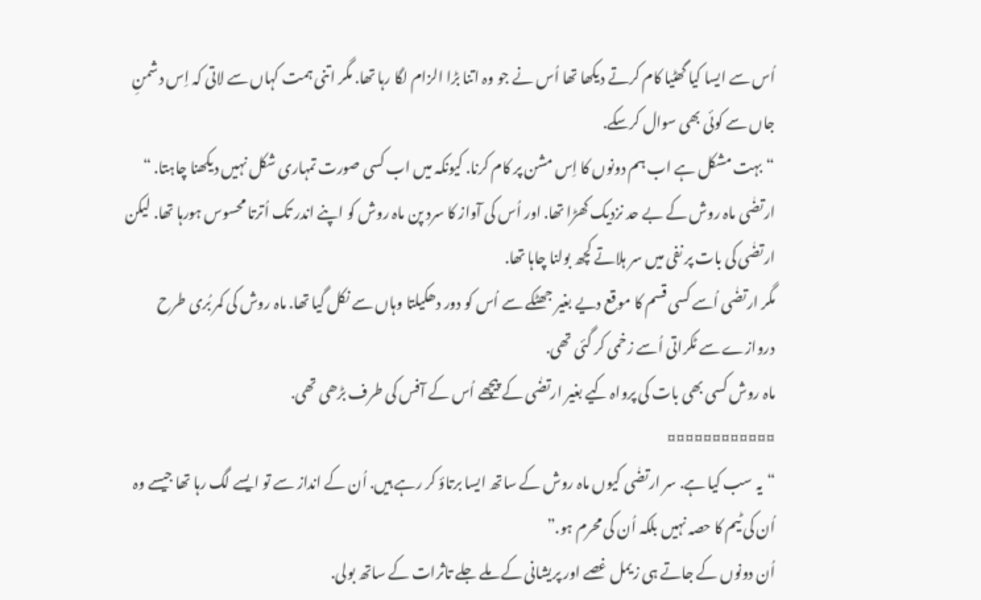اُس سے ایسا کیا گھٹیا کام کرتے دیکھا تھا اُس نے جو وہ اتنا بڑا الزام لگا رہا تھا. مگر اتنی ہمت کہاں سے لاتی کہ اِس دشمنِ جاں سے کوئی بھی سوال کرسکے.
“بہت مشکل ہے اب ہم دونوں کا اِس مشن پر کام کرنا. کیونکہ میں اب کسی صورت تمہاری شکل نہیں دیکھنا چاہتا. “
ارتضٰی ماہ روش کے بے حد نزدیک کھڑا تھا. اور اُس کی آواز کا سرد پن ماہ روش کو اپنے اندر تک اُترتا محسوس ہورہا تھا. لیکن ارتضٰی کی بات پر نفی میں سر ہلاتے کچھ بولنا چاہا تھا.
مگر ارتضٰی اُسے کسی قسم کا موقع دیے بغیر جھٹکے سے اُس کو دور دھکیلتا وہاں سے نکل گیا تھا. ماہ روش کی کمر بُری طرح دروازے سے ٹکراتی اُسے زخمی کر گئی تھی.
ماہ روش کسی بھی بات کی پرواہ کیے بغیر ارتضٰی کے پیچھے اُس کے آفس کی طرف بڑھی تھی.
¤¤¤¤¤¤¤¤¤¤¤¤
“یہ سب کیا ہے. سر ارتضٰی کیوں ماہ روش کے ساتھ ایسا برتاؤ کر رہے ہیں. اُن کے انداز سے تو ایسے لگ رہا تھا جیسے وہ اُن کی ٹیم کا حصہ نہیں بلکہ اُن کی محرم ہو.”
اُن دونوں کے جاتے ہی زیمل غصے اور پریشانی کے ملے جلے تاثرات کے ساتھ بولی.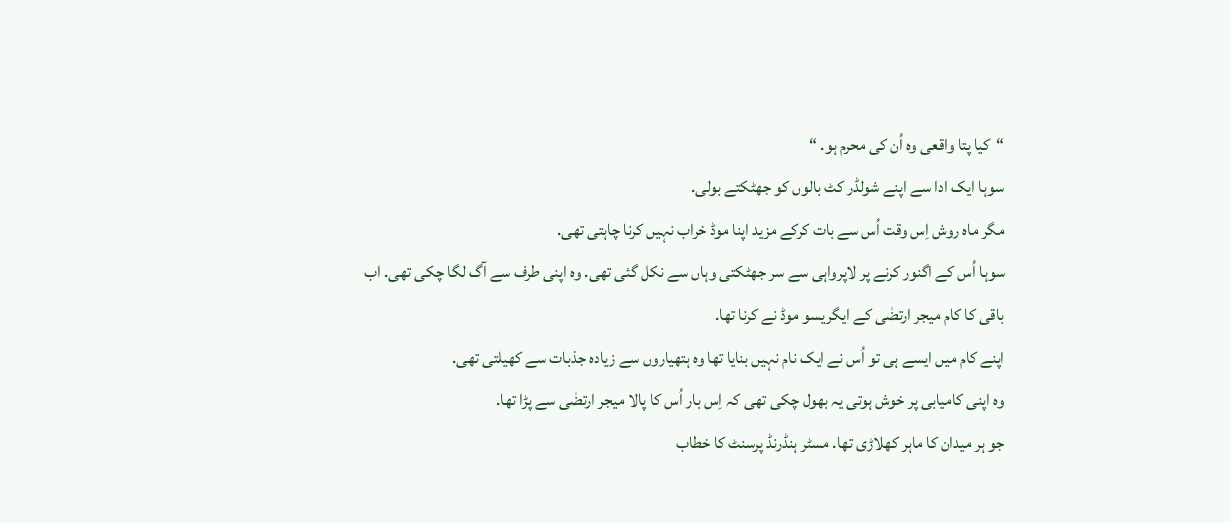“کیا پتا واقعی وہ اُن کی محرم ہو. “
سوہا ایک ادا سے اپنے شولڈر کٹ بالوں کو جھٹکتے بولی.
مگر ماہ روش اِس وقت اُس سے بات کرکے مزید اپنا موڈ خراب نہیں کرنا چاہتی تھی.
سوہا اُس کے اگنور کرنے پر لاپرواہی سے سر جھٹکتی وہاں سے نکل گئی تھی. وہ اپنی طرف سے آگ لگا چکی تھی. اب باقی کا کام میجر ارتضٰی کے ایگریسو موڈ نے کرنا تھا.
اپنے کام میں ایسے ہی تو اُس نے ایک نام نہیں بنایا تھا وہ ہتھیاروں سے زیادہ جذبات سے کھیلتی تھی.
وہ اپنی کامیابی پر خوش ہوتی یہ بھول چکی تھی کہ اِس بار اُس کا پالا میجر ارتضٰی سے پڑا تھا.
جو ہر میدان کا ماہر کھلاڑی تھا. مسٹر ہنڈرنڈ پرسنٹ کا خطاب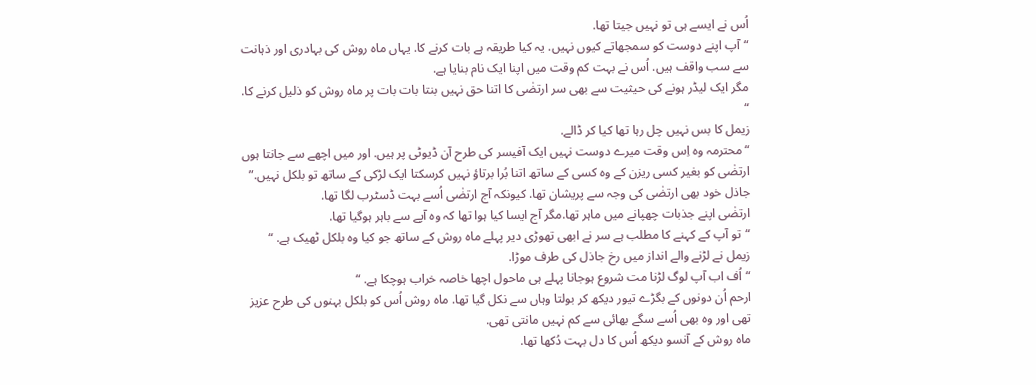اُس نے ایسے ہی تو نہیں جیتا تھا.
“آپ اپنے دوست کو سمجھاتے کیوں نہیں. یہ کیا طریقہ ہے بات کرنے کا. یہاں ماہ روش کی بہادری اور ذہانت سے سب واقف ہیں. اُس نے بہت کم وقت میں اپنا ایک نام بنایا ہے.
مگر ایک لیڈر ہونے کی حیثیت سے بھی سر ارتضٰی کا اتنا حق نہیں بنتا بات بات پر ماہ روش کو ذلیل کرنے کا. “
زیمل کا بس نہیں چل رہا تھا کیا کر ڈالے.
“محترمہ وہ اِس وقت میرے دوست نہیں ایک آفیسر کی طرح آن ڈیوٹی پر ہیں. اور میں اچھے سے جانتا ہوں ارتضٰی کو بغیر کسی ریزن کے وہ کسی کے ساتھ اتنا بُرا برتاؤ نہیں کرسکتا ایک لڑکی کے ساتھ تو بلکل نہیں.”
جاذل خود بھی ارتضٰی کی وجہ سے پریشان تھا. کیونکہ آج ارتضٰی اُسے بہت ڈسٹرب لگا تھا.
ارتضٰی اپنے جذبات چھپانے میں ماہر تھا.مگر آج ایسا کیا ہوا تھا کہ وہ آپے سے باہر ہوگیا تھا.
“تو آپ کے کہنے کا مطلب ہے سر نے ابھی تھوڑی دیر پہلے ماہ روش کے ساتھ جو کیا وہ بلکل ٹھیک ہے. “
زیمل نے لڑنے والے انداز میں رخ جاذل کی طرف موڑا.
“اُف اب آپ لوگ لڑنا مت شروع ہوجانا پہلے ہی ماحول اچھا خاصہ خراب ہوچکا ہے. “
ارحم اُن دونوں کے بگڑے تیور دیکھ کر بولتا وہاں سے نکل گیا تھا. ماہ روش اُس کو بلکل بہنوں کی طرح عزیز تھی اور وہ بھی اُسے سگے بھائی سے کم نہیں مانتی تھی.
ماہ روش کے آنسو دیکھ اُس کا دل بہت دُکھا تھا.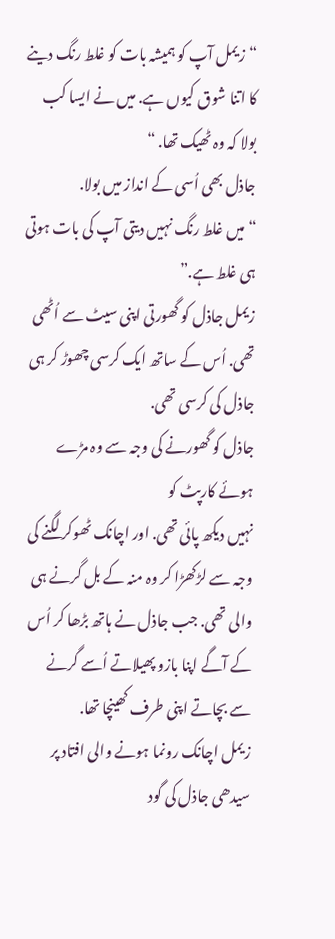“زیمل آپ کو ہمیشہ بات کو غلط رنگ دینے کا اتنا شوق کیوں ہے. میں نے ایسا کب بولا کہ وہ ٹھیک تھا. “
جاذل بھی اُسی کے انداز میں بولا.
“میں غلط رنگ نہیں دیتی آپ کی بات ہوتی ہی غلط ہے.”
زیمل جاذل کو گھورتی اپنی سیٹ سے اُٹھی تھی. اُس کے ساتھ ایک کرسی چھوڑ کر ہی جاذل کی کرسی تھی.
جاذل کو گھورنے کی وجہ سے وہ مڑے ہوئے کارپٹ کو
نہیں دیکھ پائی تھی. اور اچانک ٹھوکر لگنے کی وجہ سے لڑکھڑا کر وہ منہ کے بل گرنے ہی والی تھی. جب جاذل نے ہاتھ بڑھا کر اُس کے آگے اپنا بازو پھیلاتے اُسے گرنے سے بچاتے اپنی طرف کھینچا تھا.
زیمل اچانک رونما ہونے والی افتاد پر سیدھی جاذل کی گود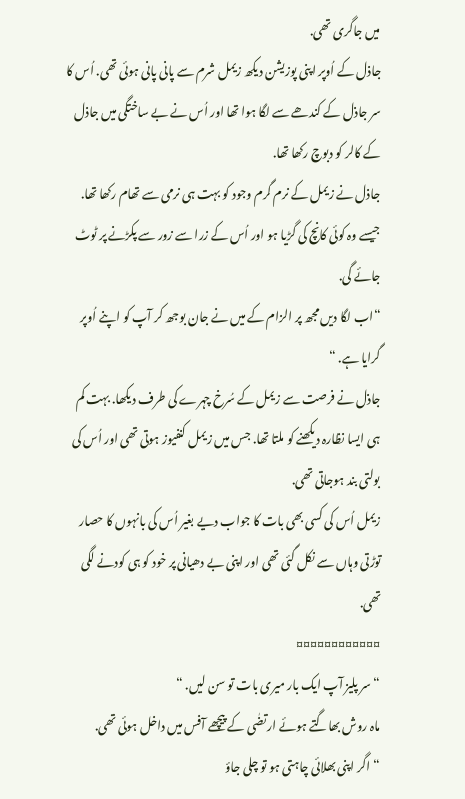میں جاگری تھی.
جاذل کے اُوپر اپنی پوزیشن دیکھ زیمل شرم سے پانی پانی ہوئی تھی. اُس کا سر جاذل کے کندھے سے لگا ہوا تھا اور اُس نے بے ساختگی میں جاذل کے کالر کو دبوچ رکھا تھا.
جاذل نے زیمل کے نرم گرم وجود کو بہت ہی نرمی سے تھام رکھا تھا. جیسے وہ کوئی کانچ کی گڑیا ہو اور اُس کے زرا سے زور سے پکڑنے پر ٹوٹ جائے گی.
“اب لگا دیں مجھ پر الزام کے میں نے جان بوجھ کر آپ کو اپنے اُوپر گرایا ہے. “
جاذل نے فرصت سے زیمل کے سُرخ چہرے کی طرف دیکھا. بہت کم ہی ایسا نظارہ دیکھنے کو ملتا تھا. جس میں زیمل کنفیوز ہوتی تھی اور اُس کی بولتی بند ہوجاتی تھی.
زیمل اُس کی کسی بھی بات کا جواب دیے بغیر اُس کی بانہوں کا حصار توڑتی وہاں سے نکل گئی تھی اور اپنی بے دھیانی پر خود کو ہی کودنے لگی تھی.
¤¤¤¤¤¤¤¤¤¤¤¤
“سر پلیز آپ ایک بار میری بات تو سن لیں. “
ماہ روش بھاگتے ہوئے ارتضٰی کے پیچھے آفس میں داخل ہوئی تھی.
“اگر اپنی بھلائی چاہتی ہو تو چلی جاؤ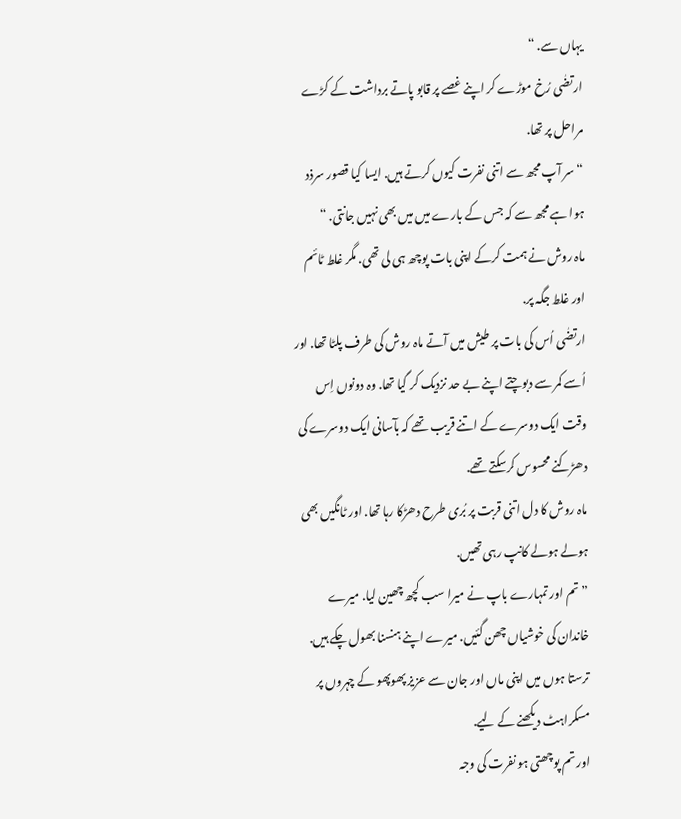یہاں سے. “
ارتضٰی رُخ موڑے کر اپنے غصے پر قابو پاتے برداشت کے کڑے مراحل پر تھا.
“سر آپ مجھ سے اتنی نفرت کیوں کرتے ہیں. ایسا کیا قصور سرذد ہوا ہے مجھ سے کہ جس کے بارے میں میں بھی نہیں جانتی. “
ماہ روش نے ہمت کرکے اپنی بات پوچھ ہی لی تھی. مگر غلط ٹائم اور غلط جگہ پر.
ارتضٰی اُس کی بات پر طیش میں آتے ماہ روش کی طرف پلٹا تھا. اور اُسے کمر سے دبوچتے اپنے بے حد نزدیک کر گیا تھا. وہ دونوں اِس وقت ایک دوسرے کے اتنے قریب تھے کہ بآسانی ایک دوسرے کی دھڑکنے محسوس کرسکتے تھے.
ماہ روش کا دل اتنی قربت پر بُری طرح دھڑکا رہا تھا. اور ٹانگیں بھی ہولے ہولے کانپ رہی تھیں.
” تم اور تمہارے باپ نے میرا سب کچھ چھین لیا. میرے خاندان کی خوشیاں چھن گئیں. میرے اپنے ہنسنا بھول چکے ہیں. ترستا ہوں میں اپنی ماں اور جان سے عزیز پھوپھو کے چہروں پر مسکراہٹ دیکھنے کے لیے.
اور تم پوچھتی ہو نفرت کی وجہ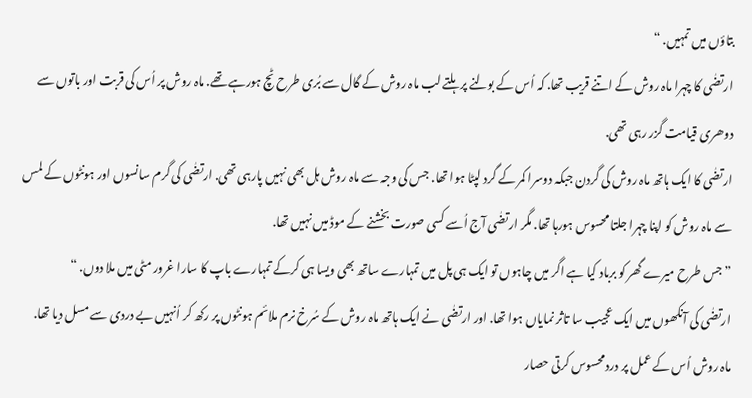بتاؤں میں تمہیں. “
ارتضٰی کا چہرا ماہ روش کے اتنے قریب تھا. کہ اُس کے بولنے پر ہلتے لب ماہ روش کے گال سے بُری طرح ٹچ ہورہے تھے. ماہ روش پر اُس کی قربت اور باتوں سے دوھری قیامت گزر رہی تھی.
ارتضٰی کا ایک ہاتھ ماہ روش کی گردن جبکہ دوسرا کمر کے گرد لپٹا ہوا تھا. جس کی وجہ سے ماہ روش ہل بھی نہیں پارہی تھی. ارتضٰی کی گرم سانسوں اور ہونٹوں کے لمس سے ماہ روش کو اپنا چہرا جلتا محسوس ہورہا تھا. مگر ارتضٰی آج اُسے کسی صورت بخشنے کے موڈ میں نہیں تھا.
” جس طرح میرے گھر کو برباد کیا ہے اگر میں چاہوں تو ایک ہی پل میں تمہارے ساتھ بھی ویسا ہی کرکے تمہارے باپ کا سارا غرور مٹی میں ملا دوں. “
ارتضٰی کی آنکھوں میں ایک عجیب سا تاثر نمایاں ہوا تھا. اور ارتضٰی نے ایک ہاتھ ماہ روش کے سُرخ نرم ملائم ہونٹوں پر رکھ کر اُنہیں بے دردی سے مسل دیا تھا.
ماہ روش اُس کے عمل پر درد محسوس کرتی حصار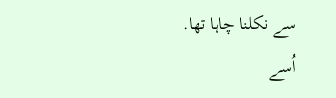سے نکلنا چاہا تھا.
اُسے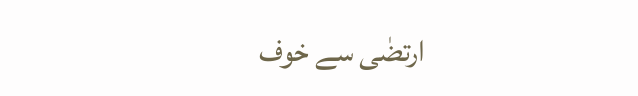ارتضٰی سے خوف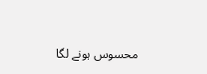محسوس ہونے لگا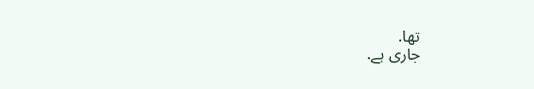تھا.
جاری ہے.